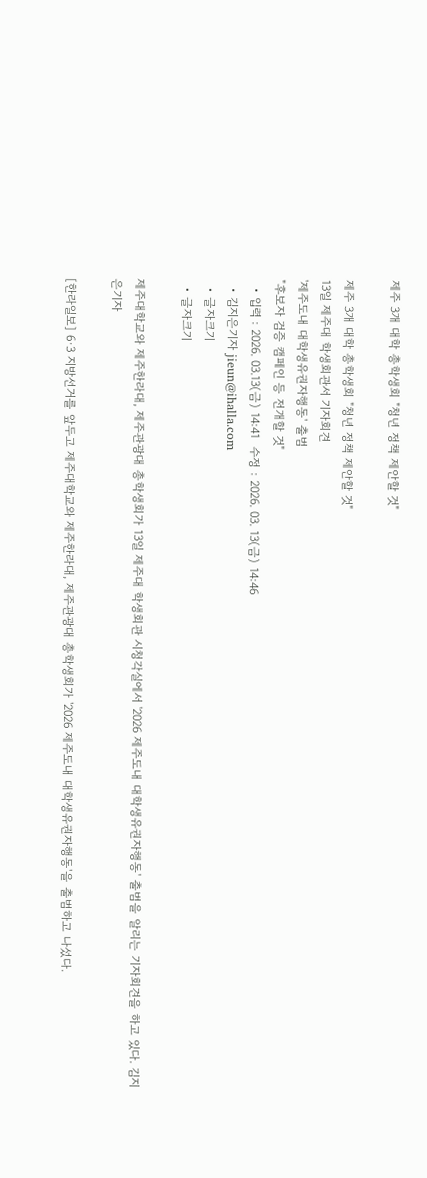제주 3개 대학 총학생회 "청년 정책 제안할 것"

제주 3개 대학 총학생회 "청년 정책 제안할 것"
13일 제주대 학생회관서 기자회견
'제주도내 대학생유권자행동' 출범
"후보자 검증 캠페인 등 전개할 것"
  • 입력 : 2026. 03.13(금) 14:41  수정 : 2026. 03. 13(금) 14:46
  • 김지은기자 jieun@ihalla.com
  • 글자크기
  • 글자크기

제주대학교와 제주한라대, 제주관광대 총학생회가 13일 제주대 학생회관 시청각실에서 '2026 제주도내 대학생유권자행동' 출범을 알리는 기자회견을 하고 있다. 김지은기자

[한라일보] 6·3 지방선거를 앞두고 제주대학교와 제주한라대, 제주관광대 총학생회가 '2026 제주도내 대학생유권자행동'을 출범하고 나섰다.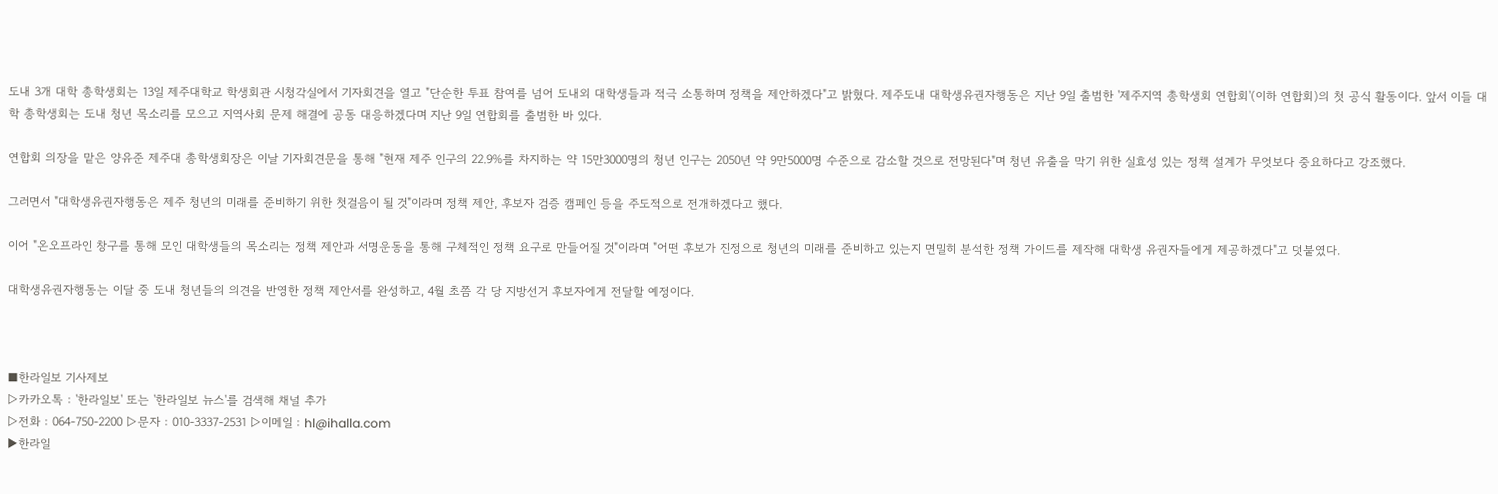도내 3개 대학 총학생회는 13일 제주대학교 학생회관 시청각실에서 기자회견을 열고 "단순한 투표 참여를 넘어 도내외 대학생들과 적극 소통하며 정책을 제안하겠다"고 밝혔다. 제주도내 대학생유권자행동은 지난 9일 출범한 '제주지역 총학생회 연합회'(이하 연합회)의 첫 공식 활동이다. 앞서 이들 대학 총학생회는 도내 청년 목소리를 모으고 지역사회 문제 해결에 공동 대응하겠다며 지난 9일 연합회를 출범한 바 있다.

연합회 의장을 맡은 양유준 제주대 총학생회장은 이날 기자회견문을 통해 "현재 제주 인구의 22.9%를 차지하는 약 15만3000명의 청년 인구는 2050년 약 9만5000명 수준으로 감소할 것으로 전망된다"며 청년 유출을 막기 위한 실효성 있는 정책 설계가 무엇보다 중요하다고 강조했다.

그러면서 "대학생유권자행동은 제주 청년의 미래를 준비하기 위한 첫걸음이 될 것"이라며 정책 제안, 후보자 검증 캠페인 등을 주도적으로 전개하겠다고 했다.

이어 "온오프라인 창구를 통해 모인 대학생들의 목소리는 정책 제안과 서명운동을 통해 구체적인 정책 요구로 만들어질 것"이라며 "어떤 후보가 진정으로 청년의 미래를 준비하고 있는지 면밀히 분석한 정책 가이드를 제작해 대학생 유권자들에게 제공하겠다"고 덧붙였다.

대학생유권자행동는 이달 중 도내 청년들의 의견을 반영한 정책 제안서를 완성하고, 4월 초쯤 각 당 지방선거 후보자에게 전달할 예정이다.



■한라일보 기사제보
▷카카오톡 : '한라일보' 또는 '한라일보 뉴스'를 검색해 채널 추가
▷전화 : 064-750-2200 ▷문자 : 010-3337-2531 ▷이메일 : hl@ihalla.com
▶한라일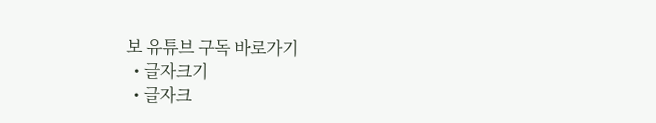보 유튜브 구독 바로가기
  • 글자크기
  • 글자크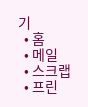기
  • 홈
  • 메일
  • 스크랩
  • 프린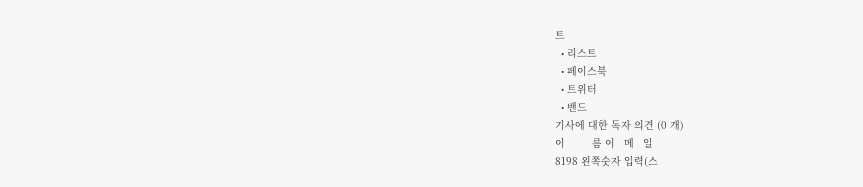트
  • 리스트
  • 페이스북
  • 트위터
  • 밴드
기사에 대한 독자 의견 (0 개)
이         름 이   메   일
8198 왼쪽숫자 입력(스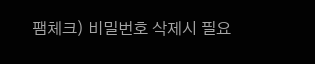팸체크) 비밀번호 삭제시 필요